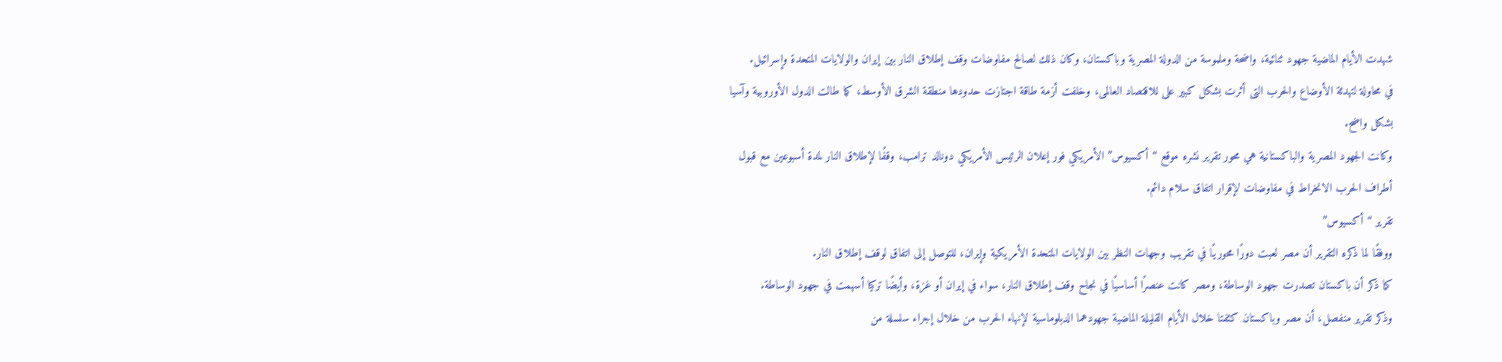شهدت الأيام الماضية جهود ثنائية، واضحة وملموسة من الدولة المصرية وباكستان، وكان ذلك لصالح مفاوضات وقف إطلاق النار بين إيران والولايات المتحدة وإسرائيل.
في محاولة لتهدئة الأوضاع والحرب التى أثرت بشكل كبير على للاقتصاد العالمى، وخلفت أزمة طاقة اجتازت حدودها منطقة الشرق الأوسط، كما طالت الدول الأوروبية وآسيا بشكل واضح.
وكانت الجهود المصرية والباكستانية هي محور تقرير نشره موقع “أكسيوس” الأمريكي فور إعلان الرئيس الأمريكي دونالد ترامب، وقفًا لإطلاق النار لمدة أسبوعين مع قبول أطراف الحرب الانخراط في مفاوضات لإقرار اتفاق سلام دائم.
تقرير “أكسيوس”
ووفقًا لما ذكره التقرير أن مصر لعبت دورًا محوريًا في تقريب وجهات النظر بين الولايات المتحدة الأمريكية وإيران، للتوصل إلى اتفاق لوقف إطلاق النار.
كما ذكر أن باكستان تصدرت جهود الوساطة، ومصر كانت عنصرًا أساسيًا في نجاح وقف إطلاق النار، سواء في إيران أو غزة، وأيضًا تركيا أسهمت في جهود الوساطة.
وذكر تقرير منفصل، أن مصر وباكستان كثفتا خلال الأيام القليلة الماضية جهودهما الدبلوماسية لإنهاء الحرب من خلال إجراء سلسلة من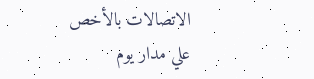الاتصالات بالأخص علي مدار يوم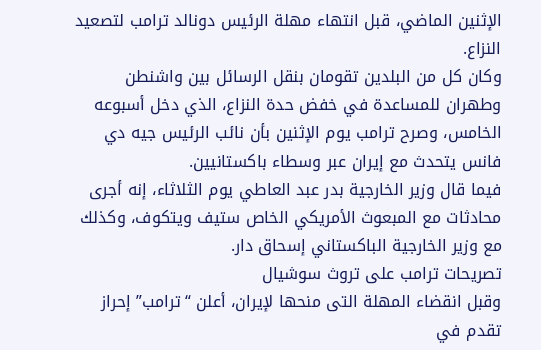الإثنين الماضي، قبل انتهاء مهلة الرئيس دونالد ترامب لتصعيد النزاع.
وكان كل من البلدين تقومان بنقل الرسائل بين واشنطن وطهران للمساعدة في خفض حدة النزاع، الذي دخل أسبوعه الخامس، وصرح ترامب يوم الإثنين بأن نائب الرئيس جيه دي فانس يتحدث مع إيران عبر وسطاء باكستانيين.
فيما قال وزير الخارجية بدر عبد العاطي يوم الثلاثاء، إنه أجرى محادثات مع المبعوث الأمريكي الخاص ستيف ويتكوف، وكذلك مع وزير الخارجية الباكستاني إسحاق دار.
تصريحات ترامب على تروث سوشيال
وقبل انقضاء المهلة التى منحها لإيران، أعلن “ترامب” إحراز تقدم في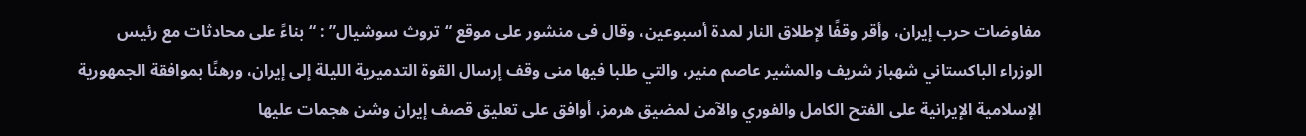مفاوضات حرب إيران، وأقر وقفًا لإطلاق النار لمدة أسبوعين، وقال فى منشور على موقع “تروث سوشيال” : “بناءً على محادثات مع رئيس الوزراء الباكستاني شهباز شريف والمشير عاصم منير، والتي طلبا فيها منى وقف إرسال القوة التدميرية الليلة إلى إيران، ورهنًا بموافقة الجمهورية الإسلامية الإيرانية على الفتح الكامل والفوري والآمن لمضيق هرمز، أوافق على تعليق قصف إيران وشن هجمات عليها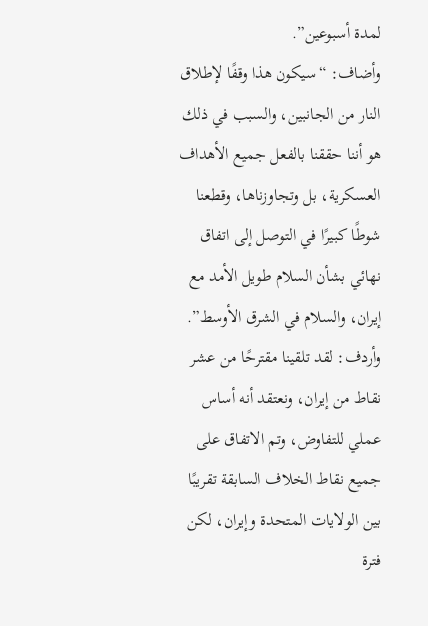لمدة أسبوعين”.
وأضاف: “سيكون هذا وقفًا لإطلاق النار من الجانبين، والسبب في ذلك هو أننا حققنا بالفعل جميع الأهداف العسكرية، بل وتجاوزناها، وقطعنا شوطًا كبيرًا في التوصل إلى اتفاق نهائي بشأن السلام طويل الأمد مع إيران، والسلام في الشرق الأوسط”.
وأردف: لقد تلقينا مقترحًا من عشر نقاط من إيران، ونعتقد أنه أساس عملي للتفاوض، وتم الاتفاق على جميع نقاط الخلاف السابقة تقريبًا بين الولايات المتحدة وإيران، لكن فترة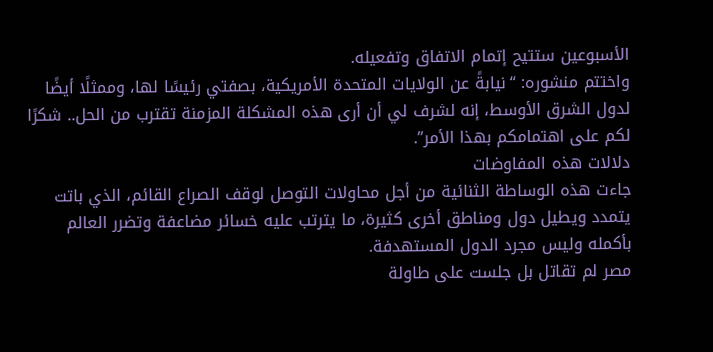الأسبوعين ستتيح إتمام الاتفاق وتفعيله.
واختتم منشوره: “نيابةً عن الولايات المتحدة الأمريكية، بصفتي رئيسًا لها، وممثلًا أيضًا لدول الشرق الأوسط، إنه لشرف لي أن أرى هذه المشكلة المزمنة تقترب من الحل.. شكرًا لكم على اهتمامكم بهذا الأمر”.
دلالات هذه المفاوضات
جاءت هذه الوساطة الثنائية من أجل محاولات التوصل لوقف الصراع القائم، الذي باتت يتمدد ويطيل دول ومناطق أخرى كثيرة، ما يترتب عليه خسائر مضاعفة وتضرر العالم بأكمله وليس مجرد الدول المستهدفة.
مصر لم تقاتل بل جلست على طاولة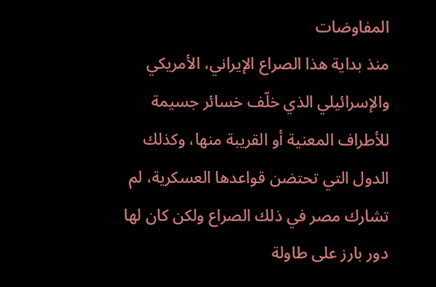المفاوضات
منذ بداية هذا الصراع الإيراني، الأمريكي والإسرائيلي الذي خلّف خسائر جسيمة للأطراف المعنية أو القريبة منها، وكذلك الدول التي تحتضن قواعدها العسكرية، لم تشارك مصر في ذلك الصراع ولكن كان لها دور بارز على طاولة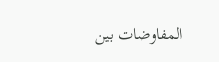المفاوضات بين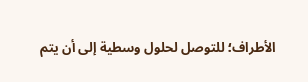الأطراف؛ للتوصل لحلول وسطية إلى أن يتم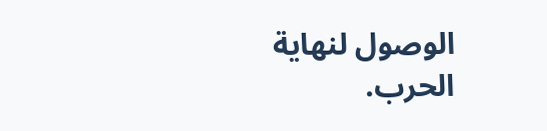الوصول لنهاية الحرب.